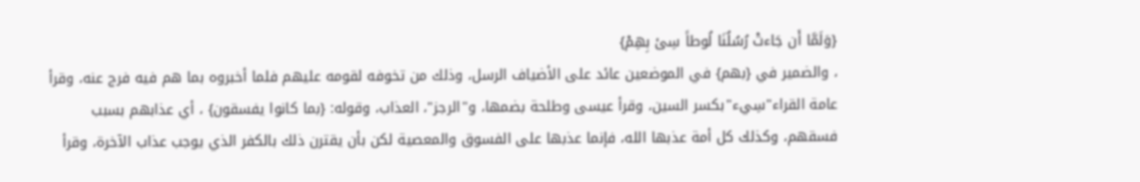{وَلَمَّا أَن جَاءتْ رُسُلُنَا لُوطاً سِئ بِهِمْ}
، والضمير في {بهم} في الموضعين عائد على الأضياف الرسل، وذلك من تخوفه لقومه عليهم فلما أخبروه بما هم فيه فرج عنه، وقرأ عامة القراء"سِيء"بكسر السين، وقرأ عيسى وطلحة بضمها، و"الرجز"، العذاب، وقوله: {بما كانوا يفسقون} ، أي عذابهم بسبب فسقهم، وكذلك كل أمة عذبها الله، فإنما عذبها على الفسوق والمعصية لكن بأن يقترن ذلك بالكفر الذي يوجب عذاب الآخرة، وقرأ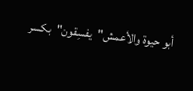أبو حيوة والأعمش"يفسِقون"بكسر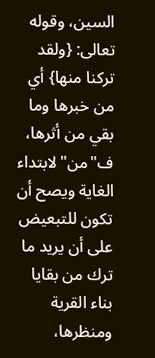السين، وقوله تعالى: {ولقد تركنا منها} أي من خبرها وما بقي من أثرها، ف"من"لابتداء الغاية ويصح أن تكون للتبعيض على أن يريد ما ترك من بقايا بناء القرية ومنظرها،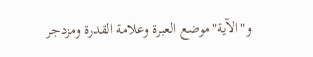و"الآية"موضع العبرة وعلامة القدرة ومزدجر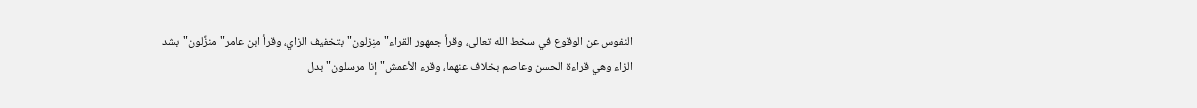النفوس عن الوقوع في سخط الله تعالى، وقرأ جمهور القراء"منِزلون"بتخفيف الزاي، وقرأ ابن عامر"منزِّلون"بشد الزاء وهي قراءة الحسن وعاصم بخلاف عنهما، وقرء الأعمش"إنا مرسلون"بدل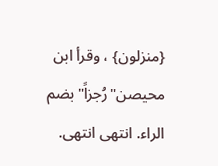{منزلون} ، وقرأ ابن محيصن"رُجزاً"بضم الراء. انتهى انتهى.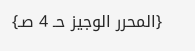{المحرر الوجيز حـ 4 صـ}